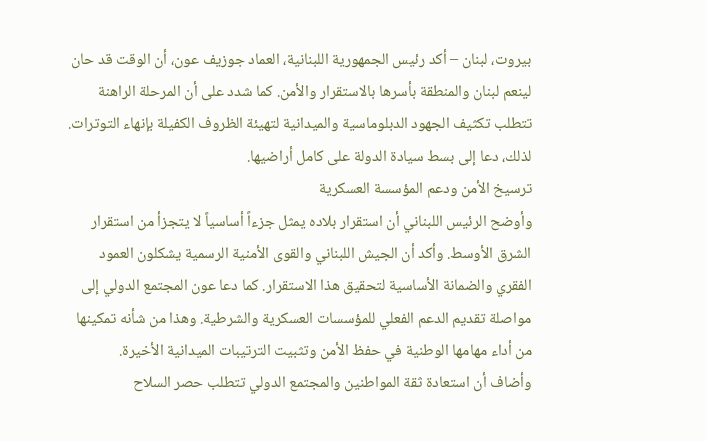بيروت، لبنان – أكد رئيس الجمهورية اللبنانية، العماد جوزيف عون، أن الوقت قد حان لينعم لبنان والمنطقة بأسرها بالاستقرار والأمن. كما شدد على أن المرحلة الراهنة تتطلب تكثيف الجهود الدبلوماسية والميدانية لتهيئة الظروف الكفيلة بإنهاء التوترات. لذلك، دعا إلى بسط سيادة الدولة على كامل أراضيها.
ترسيخ الأمن ودعم المؤسسة العسكرية
وأوضح الرئيس اللبناني أن استقرار بلاده يمثل جزءاً أساسياً لا يتجزأ من استقرار الشرق الأوسط. وأكد أن الجيش اللبناني والقوى الأمنية الرسمية يشكلون العمود الفقري والضمانة الأساسية لتحقيق هذا الاستقرار. كما دعا عون المجتمع الدولي إلى مواصلة تقديم الدعم الفعلي للمؤسسات العسكرية والشرطية. وهذا من شأنه تمكينها من أداء مهامها الوطنية في حفظ الأمن وتثبيت الترتيبات الميدانية الأخيرة.
وأضاف أن استعادة ثقة المواطنين والمجتمع الدولي تتطلب حصر السلاح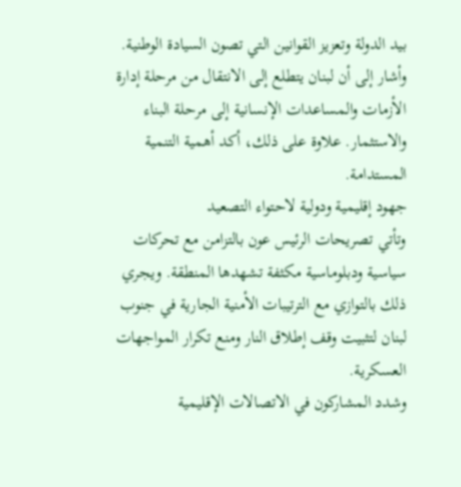بيد الدولة وتعزيز القوانين التي تصون السيادة الوطنية. وأشار إلى أن لبنان يتطلع إلى الانتقال من مرحلة إدارة الأزمات والمساعدات الإنسانية إلى مرحلة البناء والاستثمار. علاوة على ذلك، أكد أهمية التنمية المستدامة.
جهود إقليمية ودولية لاحتواء التصعيد
وتأتي تصريحات الرئيس عون بالتزامن مع تحركات سياسية ودبلوماسية مكثفة تشهدها المنطقة. ويجري ذلك بالتوازي مع الترتيبات الأمنية الجارية في جنوب لبنان لتثبيت وقف إطلاق النار ومنع تكرار المواجهات العسكرية.
وشدد المشاركون في الاتصالات الإقليمية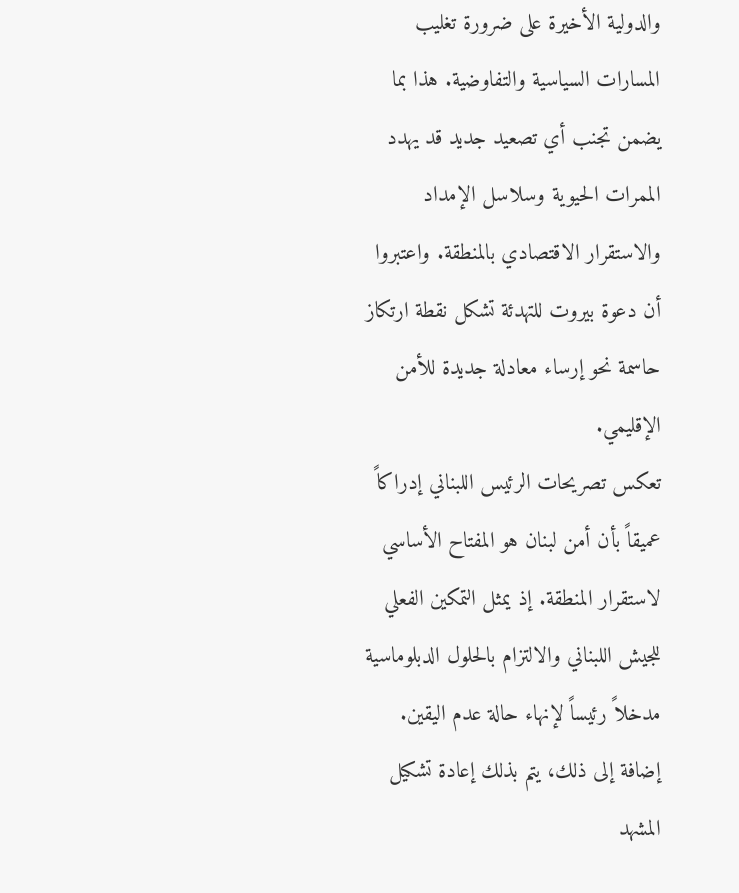والدولية الأخيرة على ضرورة تغليب المسارات السياسية والتفاوضية. هذا بما يضمن تجنب أي تصعيد جديد قد يهدد الممرات الحيوية وسلاسل الإمداد والاستقرار الاقتصادي بالمنطقة. واعتبروا أن دعوة بيروت للتهدئة تشكل نقطة ارتكاز حاسمة نحو إرساء معادلة جديدة للأمن الإقليمي.
تعكس تصريحات الرئيس اللبناني إدراكاً عميقاً بأن أمن لبنان هو المفتاح الأساسي لاستقرار المنطقة. إذ يمثل التمكين الفعلي للجيش اللبناني والالتزام بالحلول الدبلوماسية مدخلاً رئيساً لإنهاء حالة عدم اليقين. إضافة إلى ذلك، يتم بذلك إعادة تشكيل المشهد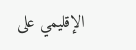الإقليمي على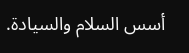أسس السلام والسيادة.